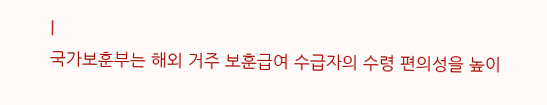|
국가보훈부는 해외 거주 보훈급여 수급자의 수령 편의성을 높이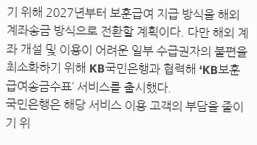기 위해 2027년부터 보훈급여 지급 방식을 해외계좌송금 방식으로 전환할 계획이다. 다만 해외 계좌 개설 및 이용이 어려운 일부 수급권자의 불편을 최소화하기 위해 KB국민은행과 협력해 ‘KB보훈급여송금수표’ 서비스를 출시했다.
국민은행은 해당 서비스 이용 고객의 부담을 줄이기 위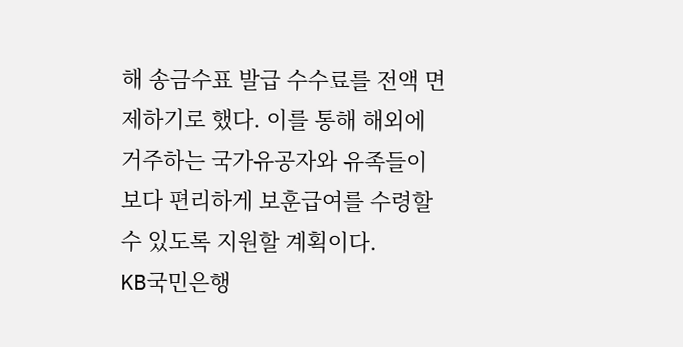해 송금수표 발급 수수료를 전액 면제하기로 했다. 이를 통해 해외에 거주하는 국가유공자와 유족들이 보다 편리하게 보훈급여를 수령할 수 있도록 지원할 계획이다.
KB국민은행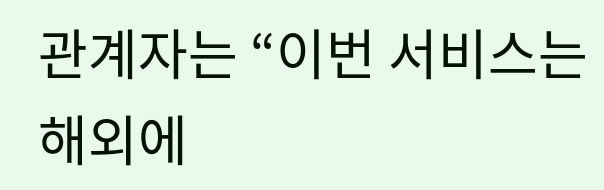관계자는 “이번 서비스는 해외에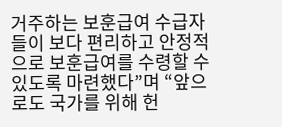거주하는 보훈급여 수급자들이 보다 편리하고 안정적으로 보훈급여를 수령할 수 있도록 마련했다”며 “앞으로도 국가를 위해 헌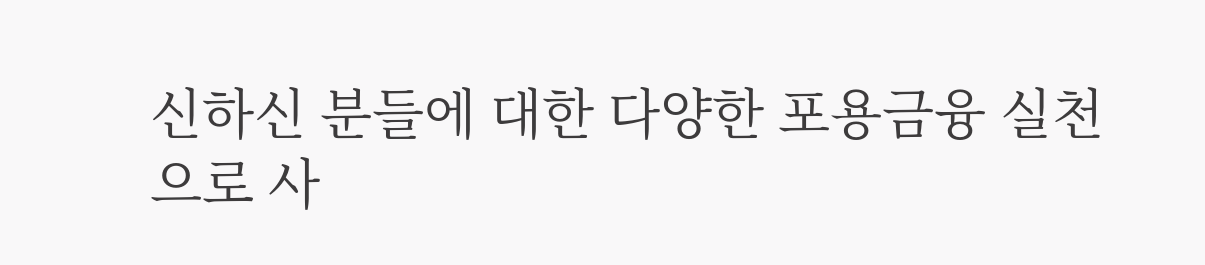신하신 분들에 대한 다양한 포용금융 실천으로 사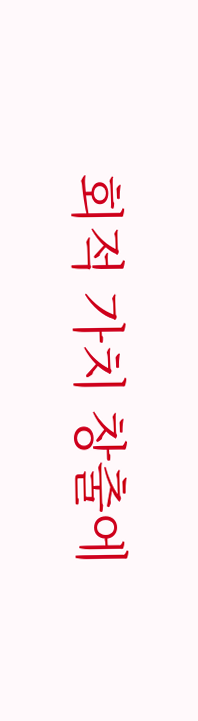회적 가치 창출에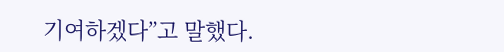기여하겠다”고 말했다.